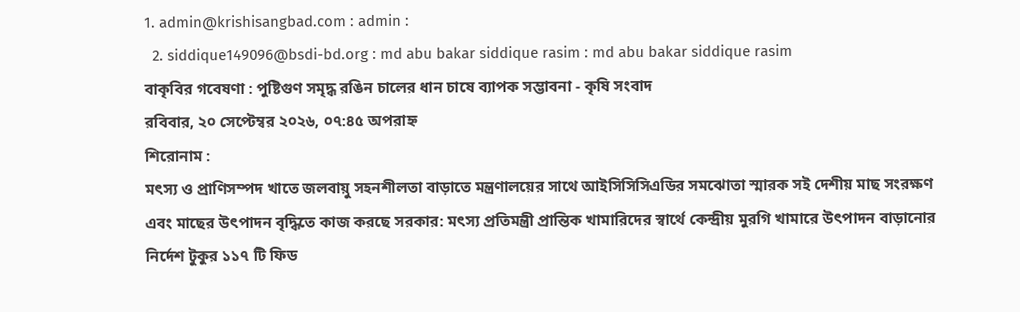1. admin@krishisangbad.com : admin :
  2. siddique149096@bsdi-bd.org : md abu bakar siddique rasim : md abu bakar siddique rasim
বাকৃবির গবেষণা : পুষ্টিগুণ সমৃদ্ধ রঙিন চালের ধান চাষে ব্যাপক সম্ভাবনা - কৃষি সংবাদ
রবিবার, ২০ সেপ্টেম্বর ২০২৬, ০৭:৪৫ অপরাহ্ন
শিরোনাম :
মৎস্য ও প্রাণিসম্পদ খাতে জলবায়ু সহনশীলতা বাড়াতে মন্ত্রণালয়ের সাথে আইসিসিসিএডির সমঝোতা স্মারক সই দেশীয় মাছ সংরক্ষণ এবং মাছের উৎপাদন বৃদ্ধিতে কাজ করছে সরকার: মৎস্য প্রতিমন্ত্রী প্রান্তিক খামারিদের স্বার্থে কেন্দ্রীয় মুরগি খামারে উৎপাদন বাড়ানোর নির্দেশ টুকুর ১১৭ টি ফিড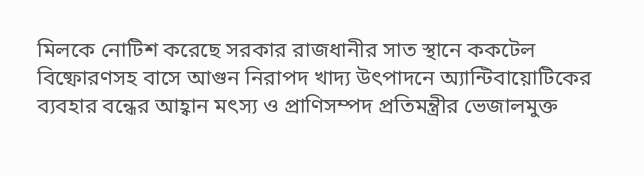মিলকে নোটিশ করেছে সরকার রাজধানীর সাত স্থানে ককটেল বিষ্ফোরণসহ বাসে আগুন নিরাপদ খাদ্য উৎপাদনে অ্যান্টিবায়োটিকের ব্যবহার বন্ধের আহ্বান মৎস্য ও প্রাণিসম্পদ প্রতিমন্ত্রীর ভেজালমুক্ত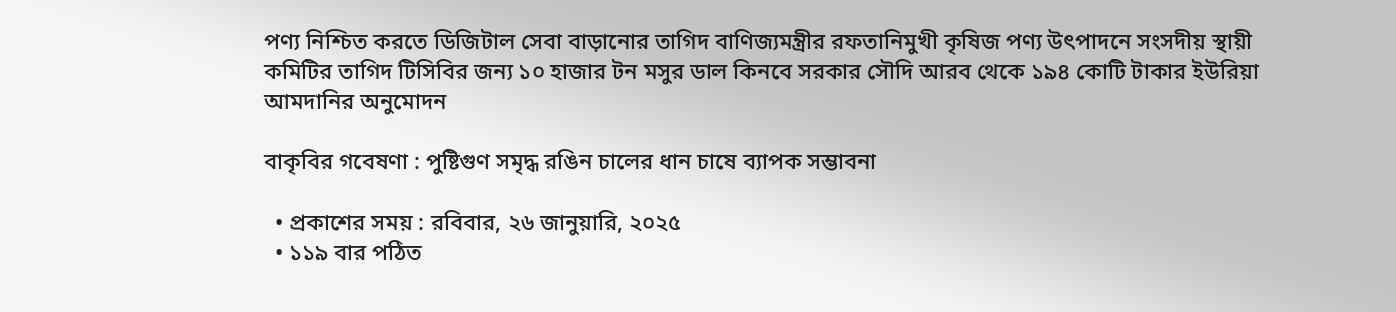পণ্য নিশ্চিত করতে ডিজিটাল সেবা বাড়ানোর তাগিদ বাণিজ্যমন্ত্রীর রফতানিমুখী কৃষিজ পণ্য উৎপাদনে সংসদীয় স্থায়ী কমিটির তাগিদ টিসিবির জন্য ১০ হাজার টন মসুর ডাল কিনবে সরকার সৌদি আরব থেকে ১৯৪ কোটি টাকার ইউরিয়া আমদানির অনুমোদন

বাকৃবির গবেষণা : পুষ্টিগুণ সমৃদ্ধ রঙিন চালের ধান চাষে ব্যাপক সম্ভাবনা

  • প্রকাশের সময় : রবিবার, ২৬ জানুয়ারি, ২০২৫
  • ১১৯ বার পঠিত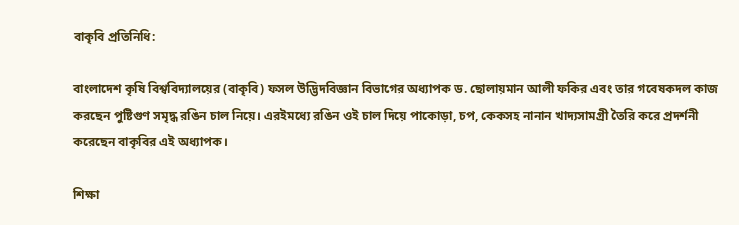বাকৃবি প্রতিনিধি:

বাংলাদেশ কৃষি বিশ্ববিদ্যালয়ের (বাকৃবি) ফসল উদ্ভিদবিজ্ঞান বিভাগের অধ্যাপক ড. ছোলায়মান আলী ফকির এবং তার গবেষকদল কাজ করছেন পুষ্টিগুণ সমৃদ্ধ রঙিন চাল নিয়ে। এরইমধ্যে রঙিন ওই চাল দিয়ে পাকোড়া, চপ, কেকসহ নানান খাদ্যসামগ্রী তৈরি করে প্রদর্শনী করেছেন বাকৃবির এই অধ্যাপক।

শিক্ষা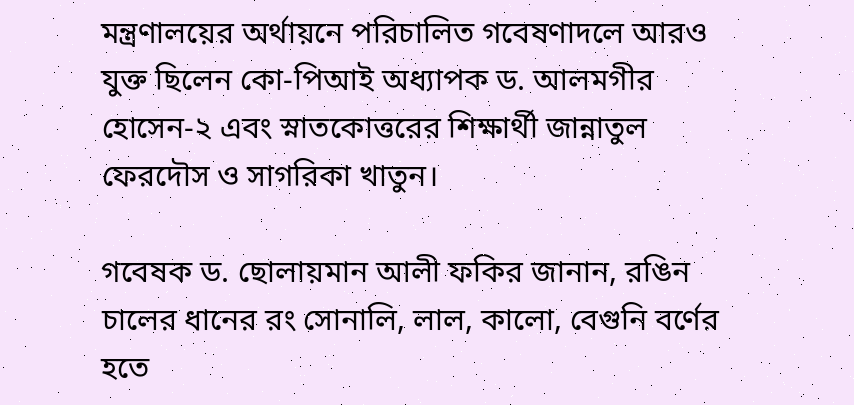মন্ত্রণালয়ের অর্থায়নে পরিচালিত গবেষণাদলে আরও যুক্ত ছিলেন কো-পিআই অধ্যাপক ড. আলমগীর হোসেন-২ এবং স্নাতকোত্তরের শিক্ষার্থী জান্নাতুল ফেরদৌস ও সাগরিকা খাতুন।

গবেষক ড. ছোলায়মান আলী ফকির জানান, রঙিন চালের ধানের রং সোনালি, লাল, কালো, বেগুনি বর্ণের হতে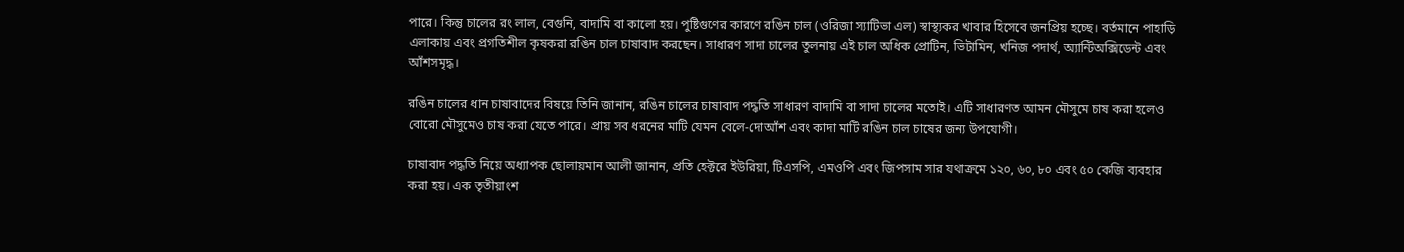পারে। কিন্তু চালের রং লাল, বেগুনি, বাদামি বা কালো হয়। পুষ্টিগুণের কারণে রঙিন চাল (ওরিজা স্যাটিভা এল) স্বাস্থ্যকর খাবার হিসেবে জনপ্রিয় হচ্ছে। বর্তমানে পাহাড়ি এলাকায় এবং প্রগতিশীল কৃষকরা রঙিন চাল চাষাবাদ করছেন। সাধারণ সাদা চালের তুলনায় এই চাল অধিক প্রোটিন, ভিটামিন, খনিজ পদার্থ, অ্যান্টিঅক্সিডেন্ট এবং আঁশসমৃদ্ধ।

রঙিন চালের ধান চাষাবাদের বিষয়ে তিনি জানান, রঙিন চালের চাষাবাদ পদ্ধতি সাধারণ বাদামি বা সাদা চালের মতোই। এটি সাধারণত আমন মৌসুমে চাষ করা হলেও বোরো মৌসুমেও চাষ করা যেতে পারে। প্রায় সব ধরনের মাটি যেমন বেলে-দোআঁশ এবং কাদা মাটি রঙিন চাল চাষের জন্য উপযোগী।

চাষাবাদ পদ্ধতি নিয়ে অধ্যাপক ছোলায়মান আলী জানান, প্রতি হেক্টরে ইউরিয়া, টিএসপি, এমওপি এবং জিপসাম সার যথাক্রমে ১২০, ৬০, ৮০ এবং ৫০ কেজি ব্যবহার করা হয়। এক তৃতীয়াংশ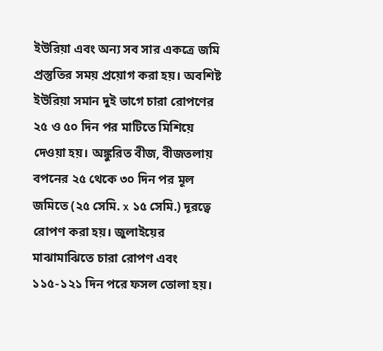ইউরিয়া এবং অন্য সব সার একত্রে জমি প্রস্তুতির সময় প্রয়োগ করা হয়। অবশিষ্ট ইউরিয়া সমান দুই ভাগে চারা রোপণের ২৫ ও ৫০ দিন পর মাটিতে মিশিয়ে দেওয়া হয়। অঙ্কুরিত বীজ, বীজতলায় বপনের ২৫ থেকে ৩০ দিন পর মূল জমিতে (২৫ সেমি. x ১৫ সেমি.) দূরত্বে রোপণ করা হয়। জুলাইয়ের মাঝামাঝিতে চারা রোপণ এবং ১১৫-১২১ দিন পরে ফসল তোলা হয়।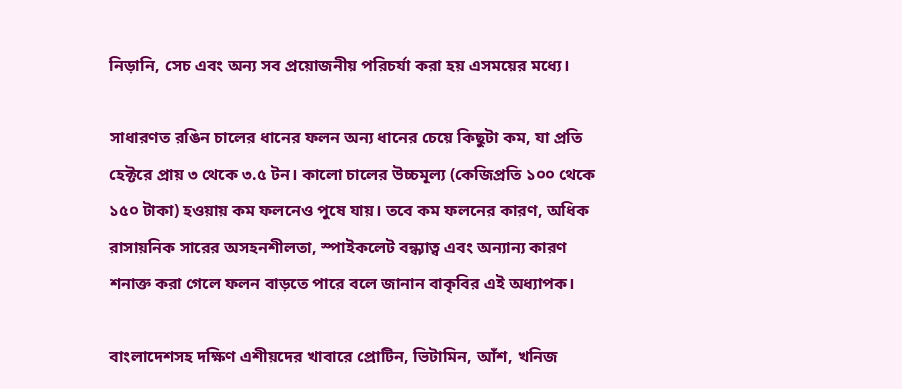নিড়ানি, সেচ এবং অন্য সব প্রয়োজনীয় পরিচর্যা করা হয় এসময়ের মধ্যে।

সাধারণত রঙিন চালের ধানের ফলন অন্য ধানের চেয়ে কিছুটা কম, যা প্রতি হেক্টরে প্রায় ৩ থেকে ৩.৫ টন। কালো চালের উচ্চমূল্য (কেজিপ্রতি ১০০ থেকে ১৫০ টাকা) হওয়ায় কম ফলনেও পুষে যায়। তবে কম ফলনের কারণ, অধিক রাসায়নিক সারের অসহনশীলতা, স্পাইকলেট বন্ধ্যাত্ব এবং অন্যান্য কারণ শনাক্ত করা গেলে ফলন বাড়তে পারে বলে জানান বাকৃবির এই অধ্যাপক।

বাংলাদেশসহ দক্ষিণ এশীয়দের খাবারে প্রোটিন, ভিটামিন, আঁশ, খনিজ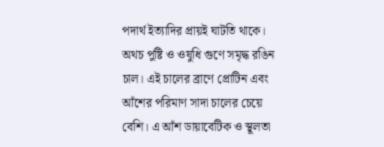পদার্থ ইত্যাদির প্রায়ই ঘাটতি থাকে। অথচ পুষ্টি ও ওষুধি গুণে সমৃদ্ধ রঙিন চাল। এই চালের ব্রাণে প্রোটিন এবং আঁশের পরিমাণ সাদা চালের চেয়ে বেশি। এ আঁশ ডায়াবেটিক ও স্থূলতা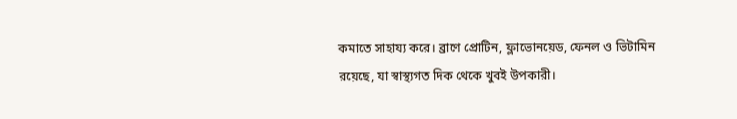কমাতে সাহায্য করে। ব্রাণে প্রোটিন, ফ্লাভোনয়েড, ফেনল ও ভিটামিন রয়েছে, যা স্বাস্থ্যগত দিক থেকে খুবই উপকারী।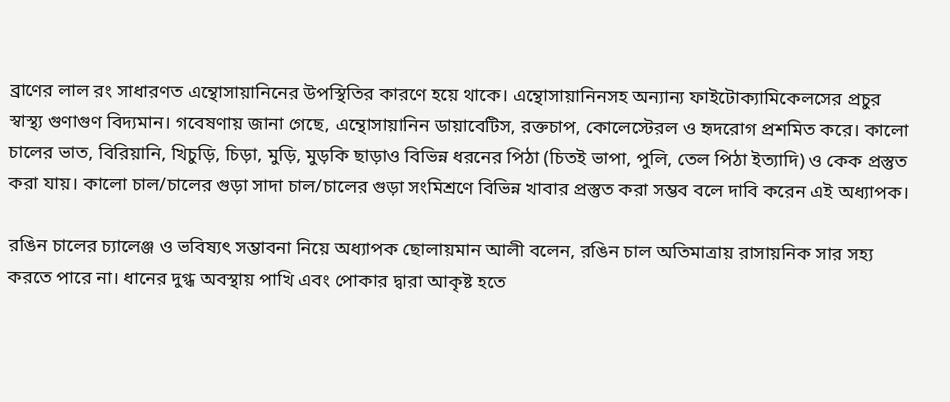ব্রাণের লাল রং সাধারণত এন্থোসায়ানিনের উপস্থিতির কারণে হয়ে থাকে। এন্থোসায়ানিনসহ অন্যান্য ফাইটোক্যামিকেলসের প্রচুর স্বাস্থ্য গুণাগুণ বিদ্যমান। গবেষণায় জানা গেছে, এন্থোসায়ানিন ডায়াবেটিস, রক্তচাপ, কোলেস্টেরল ও হৃদরোগ প্রশমিত করে। কালো চালের ভাত, বিরিয়ানি, খিচুড়ি, চিড়া, মুড়ি, মুড়কি ছাড়াও বিভিন্ন ধরনের পিঠা (চিতই ভাপা, পুলি, তেল পিঠা ইত্যাদি) ও কেক প্রস্তুত করা যায়। কালো চাল/চালের গুড়া সাদা চাল/চালের গুড়া সংমিশ্রণে বিভিন্ন খাবার প্রস্তুত করা সম্ভব বলে দাবি করেন এই অধ্যাপক।

রঙিন চালের চ্যালেঞ্জ ও ভবিষ্যৎ সম্ভাবনা নিয়ে অধ্যাপক ছোলায়মান আলী বলেন, রঙিন চাল অতিমাত্রায় রাসায়নিক সার সহ্য করতে পারে না। ধানের দুগ্ধ অবস্থায় পাখি এবং পোকার দ্বারা আকৃষ্ট হতে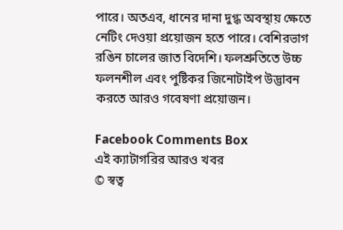পারে। অতএব, ধানের দানা দুগ্ধ অবস্থায় ক্ষেতে নেটিং দেওয়া প্রয়োজন হতে পারে। বেশিরভাগ রঙিন চালের জাত বিদেশি। ফলশ্রুতিতে উচ্চ ফলনশীল এবং পুষ্টিকর জিনোটাইপ উদ্ভাবন করতে আরও গবেষণা প্রয়োজন।

Facebook Comments Box
এই ক্যাটাগরির আরও খবর
© স্বত্ব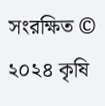সংরক্ষিত © ২০২৪ কৃষি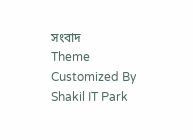সংবাদ
Theme Customized By Shakil IT Park